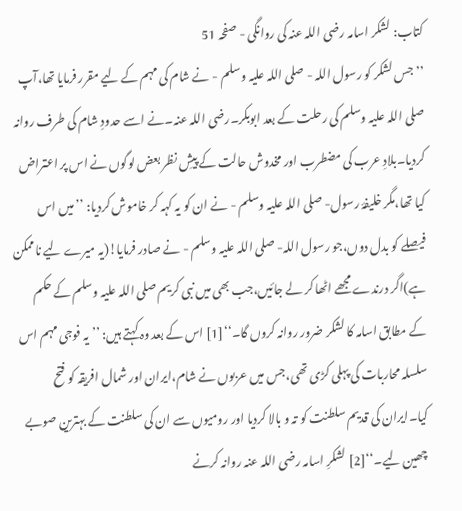کتاب: لشکر اسامہ رضی اللہ عنہ کی روانگی - صفحہ 51
’’جس لشکر کو رسول اللہ - صلی اللہ علیہ وسلم - نے شام کی مہم کے لیے مقرر فرمایا تھا،آپ صلی اللہ علیہ وسلم کی رحلت کے بعد ابوبکر۔رضی اللہ عنہ۔نے اسے حدودِ شام کی طرف روانہ کردیا۔بلادِ عرب کی مضطرب اور مخدوش حالت کے پیشِ نظر بعض لوگوں نے اس پر اعتراض کیا تھا،مگر خلیفۂ رسول- صلی اللہ علیہ وسلم - نے ان کو یہ کہہ کر خاموش کردیا: ’’میں اس فیصلے کو بدل دوں،جو رسول اللہ- صلی اللہ علیہ وسلم - نے صادر فرمایا!(یہ میرے لیے ناممکن ہے)اگر درندے مجھے اٹھا کر لے جائیں،جب بھی میں نبی کریم صلی اللہ علیہ وسلم کے حکم کے مطابق اسامہ کا لشکر ضرور روانہ کروں گا۔‘‘[1] اس کے بعد وہ کہتے ہیں: ’’یہ فوجی مہم اس سلسلہ محاربات کی پہلی کڑی تھی،جس میں عربوں نے شام،ایران اور شمال افریقہ کو فتح کیا۔ایران کی قدیم سلطنت کو تہ و بالا کردیا اور رومیوں سے ان کی سلطنت کے بہترین صوبے چھین لیے۔‘‘[2] لشکرِ اسامہ رضی اللہ عنہ روانہ کرنے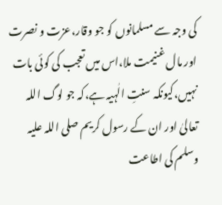کی وجہ سے مسلمانوں کو جو وقار،عزت و نصرت اور مال غنیمت ملا،اس میں تعجب کی کوئی بات نہیں،کیونکہ سنتِ الٰہیہ ہے،کہ جو لوگ اللہ تعالیٰ اور ان کے رسول کریم صلی اللہ علیہ وسلم کی اطاعت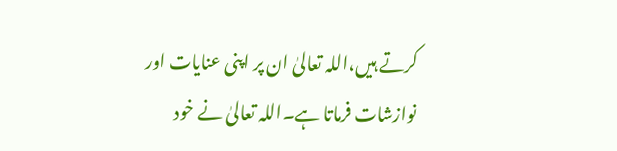کرتے ہیں،اللہ تعالیٰ ان پر اپنی عنایات اور نوازشات فرماتا ہے۔اللہ تعالیٰ نے خود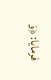فرمایا: ﴿وَ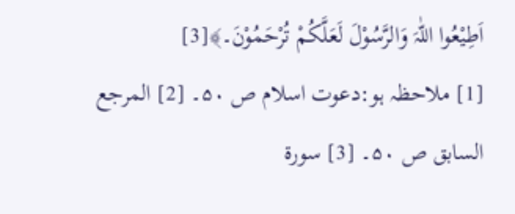اَطِیْعُوا اللّٰہَ وَالرَّسُوْلَ لَعَلَّکُمْ تُرْحَمُوْنَ۔﴾[3]
[1] ملاحظہ ہو:دعوت اسلام ص ۵۰۔ [2] المرجع السابق ص ۵۰۔ [3] سورۃ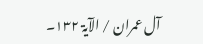آل عمران / الآیۃ ۱۳۲۔